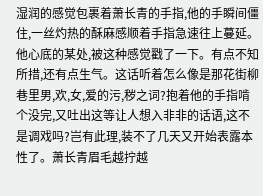湿润的感觉包裹着萧长青的手指,他的手瞬间僵住,一丝灼热的酥麻感顺着手指急速往上蔓延。他心底的某处,被这种感觉戳了一下。有点不知所措,还有点生气。这话听着怎么像是那花街柳巷里男,欢,女,爱的污,秽之词?抱着他的手指啃个没完,又吐出这等让人想入非非的话语,这不是调戏吗?岂有此理,装不了几天又开始表露本性了。萧长青眉毛越拧越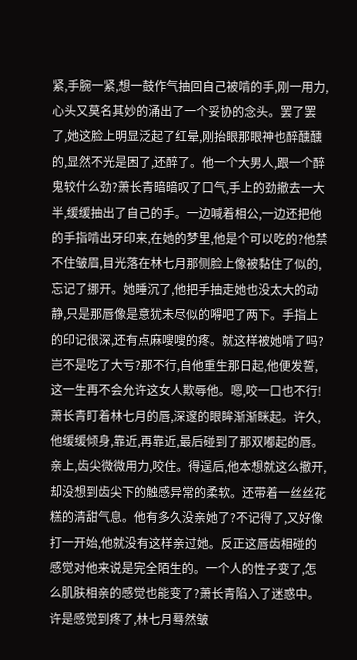紧,手腕一紧,想一鼓作气抽回自己被啃的手,刚一用力,心头又莫名其妙的涌出了一个妥协的念头。罢了罢了,她这脸上明显泛起了红晕,刚抬眼那眼神也醉醺醺的,显然不光是困了,还醉了。他一个大男人,跟一个醉鬼较什么劲?萧长青暗暗叹了口气,手上的劲撤去一大半,缓缓抽出了自己的手。一边喊着相公,一边还把他的手指啃出牙印来,在她的梦里,他是个可以吃的?他禁不住皱眉,目光落在林七月那侧脸上像被黏住了似的,忘记了挪开。她睡沉了,他把手抽走她也没太大的动静,只是那唇像是意犹未尽似的嘚吧了两下。手指上的印记很深,还有点麻嗖嗖的疼。就这样被她啃了吗?岂不是吃了大亏?那不行,自他重生那日起,他便发誓,这一生再不会允许这女人欺辱他。嗯,咬一口也不行!萧长青盯着林七月的唇,深邃的眼眸渐渐眯起。许久,他缓缓倾身,靠近,再靠近,最后碰到了那双嘟起的唇。亲上,齿尖微微用力,咬住。得逞后,他本想就这么撤开,却没想到齿尖下的触感异常的柔软。还带着一丝丝花糕的清甜气息。他有多久没亲她了?不记得了,又好像打一开始,他就没有这样亲过她。反正这唇齿相碰的感觉对他来说是完全陌生的。一个人的性子变了,怎么肌肤相亲的感觉也能变了?萧长青陷入了迷惑中。许是感觉到疼了,林七月蓦然皱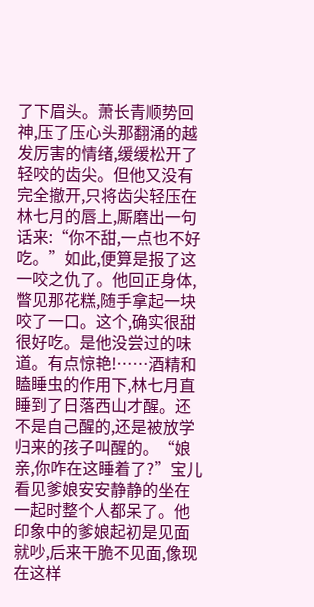了下眉头。萧长青顺势回神,压了压心头那翻涌的越发厉害的情绪,缓缓松开了轻咬的齿尖。但他又没有完全撤开,只将齿尖轻压在林七月的唇上,厮磨出一句话来:“你不甜,一点也不好吃。”如此,便算是报了这一咬之仇了。他回正身体,瞥见那花糕,随手拿起一块咬了一口。这个,确实很甜很好吃。是他没尝过的味道。有点惊艳!……酒精和瞌睡虫的作用下,林七月直睡到了日落西山才醒。还不是自己醒的,还是被放学归来的孩子叫醒的。“娘亲,你咋在这睡着了?”宝儿看见爹娘安安静静的坐在一起时整个人都呆了。他印象中的爹娘起初是见面就吵,后来干脆不见面,像现在这样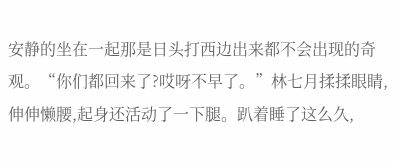安静的坐在一起那是日头打西边出来都不会出现的奇观。“你们都回来了?哎呀不早了。”林七月揉揉眼睛,伸伸懒腰,起身还活动了一下腿。趴着睡了这么久,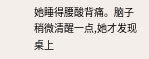她睡得腰酸背痛。脑子稍微清醒一点,她才发现桌上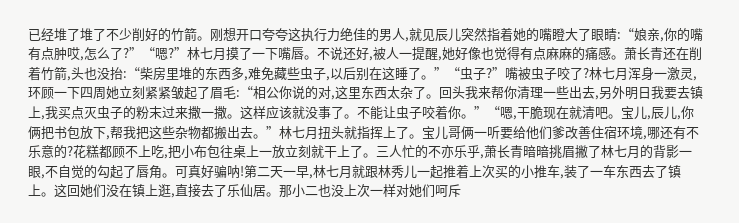已经堆了堆了不少削好的竹箭。刚想开口夸夸这执行力绝佳的男人,就见辰儿突然指着她的嘴瞪大了眼睛:“娘亲,你的嘴有点肿哎,怎么了?”“嗯?”林七月摸了一下嘴唇。不说还好,被人一提醒,她好像也觉得有点麻麻的痛感。萧长青还在削着竹箭,头也没抬:“柴房里堆的东西多,难免藏些虫子,以后别在这睡了。”“虫子?”嘴被虫子咬了?林七月浑身一激灵,环顾一下四周她立刻紧紧皱起了眉毛:“相公你说的对,这里东西太杂了。回头我来帮你清理一些出去,另外明日我要去镇上,我买点灭虫子的粉末过来撒一撒。这样应该就没事了。不能让虫子咬着你。”“嗯,干脆现在就清吧。宝儿,辰儿,你俩把书包放下,帮我把这些杂物都搬出去。”林七月扭头就指挥上了。宝儿哥俩一听要给他们爹改善住宿环境,哪还有不乐意的?花糕都顾不上吃,把小布包往桌上一放立刻就干上了。三人忙的不亦乐乎,萧长青暗暗挑眉撇了林七月的背影一眼,不自觉的勾起了唇角。可真好骗呐!第二天一早,林七月就跟林秀儿一起推着上次买的小推车,装了一车东西去了镇上。这回她们没在镇上逛,直接去了乐仙居。那小二也没上次一样对她们呵斥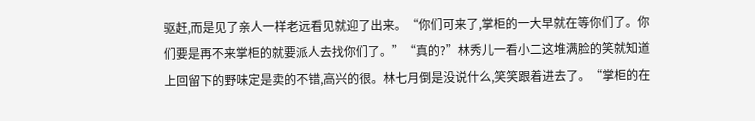驱赶,而是见了亲人一样老远看见就迎了出来。“你们可来了,掌柜的一大早就在等你们了。你们要是再不来掌柜的就要派人去找你们了。”“真的?”林秀儿一看小二这堆满脸的笑就知道上回留下的野味定是卖的不错,高兴的很。林七月倒是没说什么,笑笑跟着进去了。“掌柜的在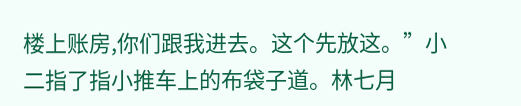楼上账房,你们跟我进去。这个先放这。”小二指了指小推车上的布袋子道。林七月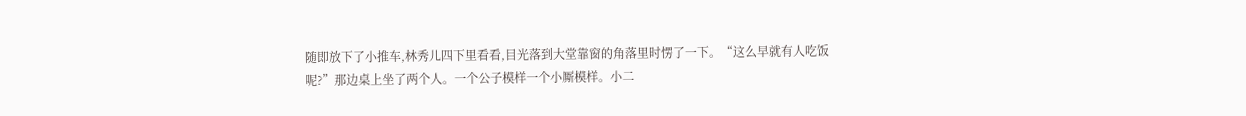随即放下了小推车,林秀儿四下里看看,目光落到大堂靠窗的角落里时愣了一下。“这么早就有人吃饭呢?”那边桌上坐了两个人。一个公子模样一个小厮模样。小二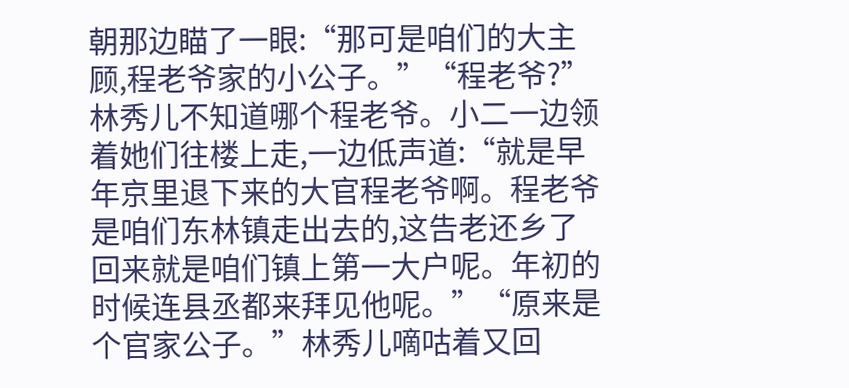朝那边瞄了一眼:“那可是咱们的大主顾,程老爷家的小公子。”“程老爷?”林秀儿不知道哪个程老爷。小二一边领着她们往楼上走,一边低声道:“就是早年京里退下来的大官程老爷啊。程老爷是咱们东林镇走出去的,这告老还乡了回来就是咱们镇上第一大户呢。年初的时候连县丞都来拜见他呢。”“原来是个官家公子。”林秀儿嘀咕着又回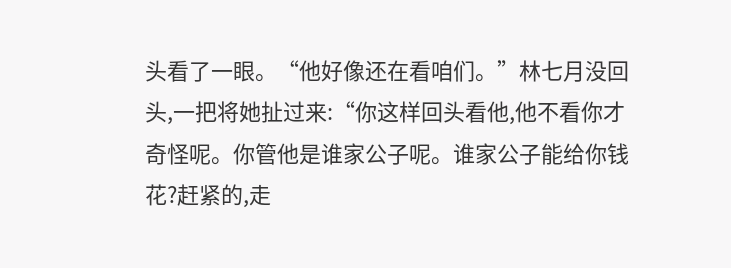头看了一眼。“他好像还在看咱们。”林七月没回头,一把将她扯过来:“你这样回头看他,他不看你才奇怪呢。你管他是谁家公子呢。谁家公子能给你钱花?赶紧的,走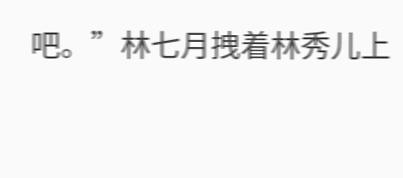吧。”林七月拽着林秀儿上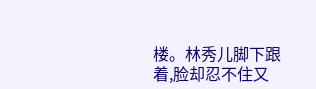楼。林秀儿脚下跟着,脸却忍不住又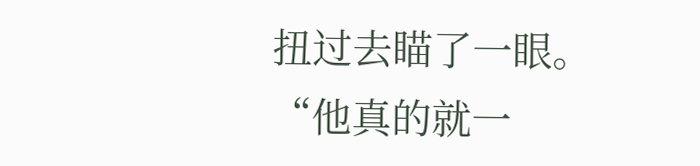扭过去瞄了一眼。“他真的就一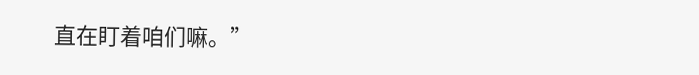直在盯着咱们嘛。”